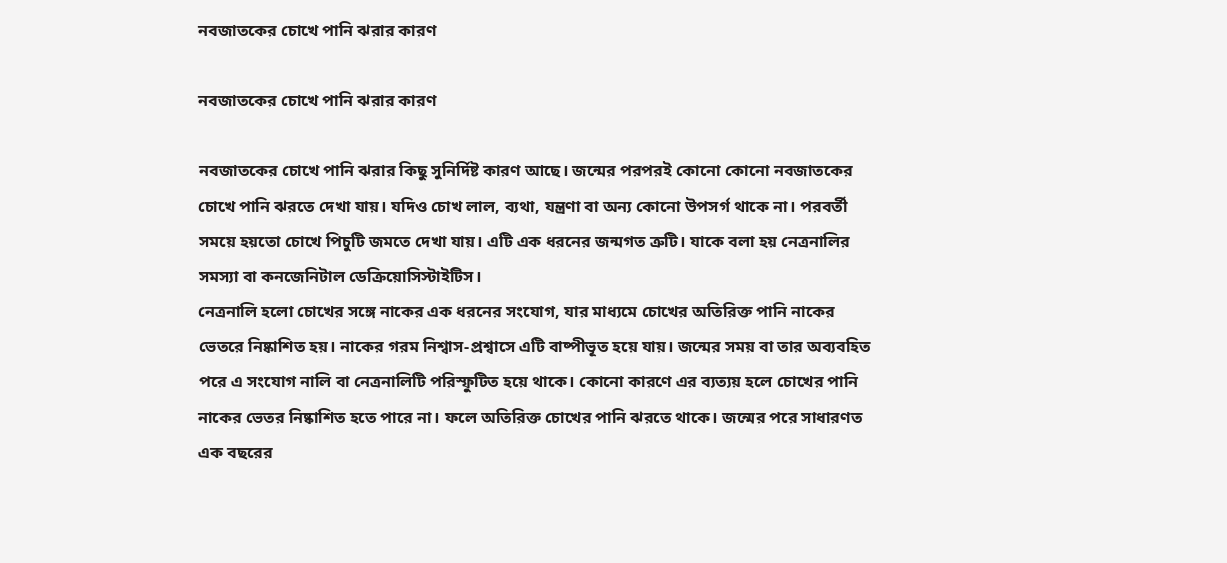নবজাতকের চোখে পানি ঝরার কারণ

নবজাতকের চোখে পানি ঝরার কারণ

নবজাতকের চোখে পানি ঝরার কিছু সুনির্দিষ্ট কারণ আছে। জন্মের পরপরই কোনো কোনো নবজাতকের চোখে পানি ঝরতে দেখা যায়। যদিও চোখ লাল, ব্যথা, যন্ত্রণা বা অন্য কোনো উপসর্গ থাকে না। পরবর্তী সময়ে হয়তো চোখে পিচুটি জমতে দেখা যায়। এটি এক ধরনের জন্মগত ত্রুটি। যাকে বলা হয় নেত্রনালির সমস্যা বা কনজেনিটাল ডেক্রিয়োসিস্টাইটিস।
নেত্রনালি হলো চোখের সঙ্গে নাকের এক ধরনের সংযোগ, যার মাধ্যমে চোখের অতিরিক্ত পানি নাকের ভেতরে নিষ্কাশিত হয়। নাকের গরম নিশ্বাস-প্রশ্বাসে এটি বাষ্পীভূত হয়ে যায়। জন্মের সময় বা তার অব্যবহিত পরে এ সংযোগ নালি বা নেত্রনালিটি পরিস্ফুটিত হয়ে থাকে। কোনো কারণে এর ব্যত্যয় হলে চোখের পানি নাকের ভেতর নিষ্কাশিত হতে পারে না। ফলে অতিরিক্ত চোখের পানি ঝরতে থাকে। জন্মের পরে সাধারণত এক বছরের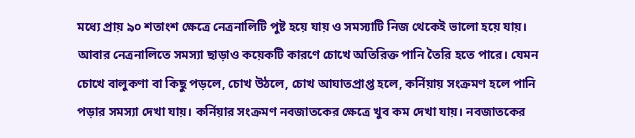মধ্যে প্রায় ৯০ শতাংশ ক্ষেত্রে নেত্রনালিটি পুষ্ট হয়ে যায় ও সমস্যাটি নিজ থেকেই ভালো হয়ে যায়।
আবার নেত্রনালিতে সমস্যা ছাড়াও কয়েকটি কারণে চোখে অতিরিক্ত পানি তৈরি হতে পারে। যেমন চোখে বালুকণা বা কিছু পড়লে, চোখ উঠলে, চোখ আঘাতপ্রাপ্ত হলে, কর্নিয়ায় সংক্রমণ হলে পানি পড়ার সমস্যা দেখা যায়। কর্নিয়ার সংক্রমণ নবজাতকের ক্ষেত্রে খুব কম দেখা যায়। নবজাতকের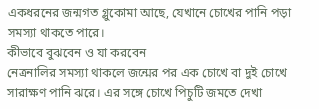একধরনের জন্মগত গ্লুকোমা আছে, যেখানে চোখের পানি পড়া সমস্যা থাকতে পারে।
কীভাবে বুঝবেন ও যা করবেন
নেত্রনালির সমস্যা থাকলে জন্মের পর এক চোখে বা দুই চোখে সারাক্ষণ পানি ঝরে। এর সঙ্গে চোখে পিচুটি জমতে দেখা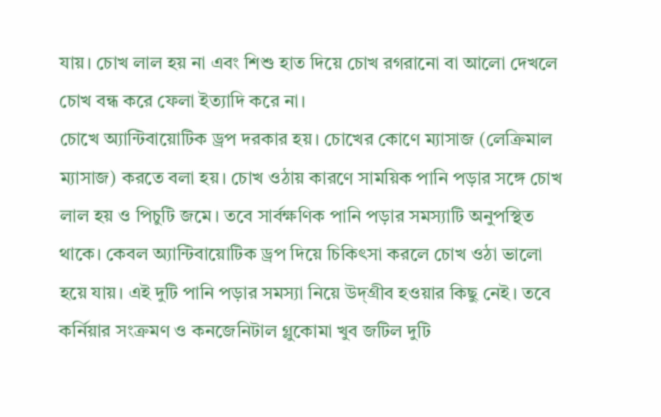যায়। চোখ লাল হয় না এবং শিশু হাত দিয়ে চোখ রগরানো বা আলো দেখলে চোখ বন্ধ করে ফেলা ইত্যাদি করে না।
চোখে অ্যান্টিবায়োটিক ড্রপ দরকার হয়। চোখের কোণে ম্যাসাজ (লেক্রিমাল ম্যাসাজ) করতে বলা হয়। চোখ ওঠায় কারণে সাময়িক পানি পড়ার সঙ্গে চোখ লাল হয় ও পিচুটি জমে। তবে সার্বক্ষণিক পানি পড়ার সমস্যাটি অনুপস্থিত থাকে। কেবল অ্যান্টিবায়োটিক ড্রপ দিয়ে চিকিৎসা করলে চোখ ওঠা ভালো হয়ে যায়। এই দুটি পানি পড়ার সমস্যা নিয়ে উদ্গ্রীব হওয়ার কিছু নেই। তবে কর্নিয়ার সংক্রমণ ও কনজেনিটাল গ্লুকোমা খুব জটিল দুটি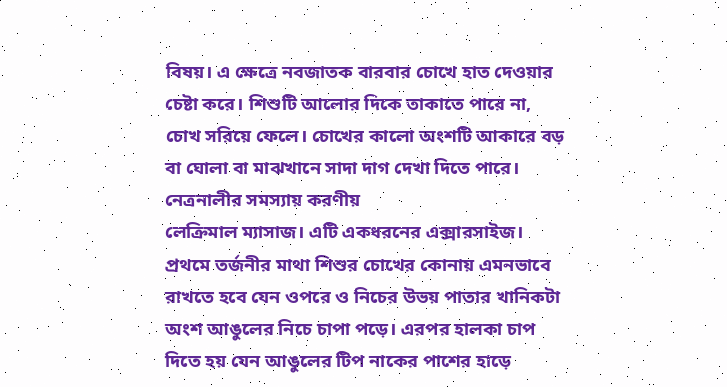বিষয়। এ ক্ষেত্রে নবজাতক বারবার চোখে হাত দেওয়ার চেষ্টা করে। শিশুটি আলোর দিকে তাকাতে পারে না, চোখ সরিয়ে ফেলে। চোখের কালো অংশটি আকারে বড় বা ঘোলা বা মাঝখানে সাদা দাগ দেখা দিতে পারে।
নেত্রনালীর সমস্যায় করণীয়
লেক্রিমাল ম্যাসাজ। এটি একধরনের এক্সারসাইজ। প্রথমে তর্জনীর মাথা শিশুর চোখের কোনায় এমনভাবে রাখতে হবে যেন ওপরে ও নিচের উভয় পাতার খানিকটা অংশ আঙুলের নিচে চাপা পড়ে। এরপর হালকা চাপ দিতে হয় যেন আঙুলের টিপ নাকের পাশের হাড়ে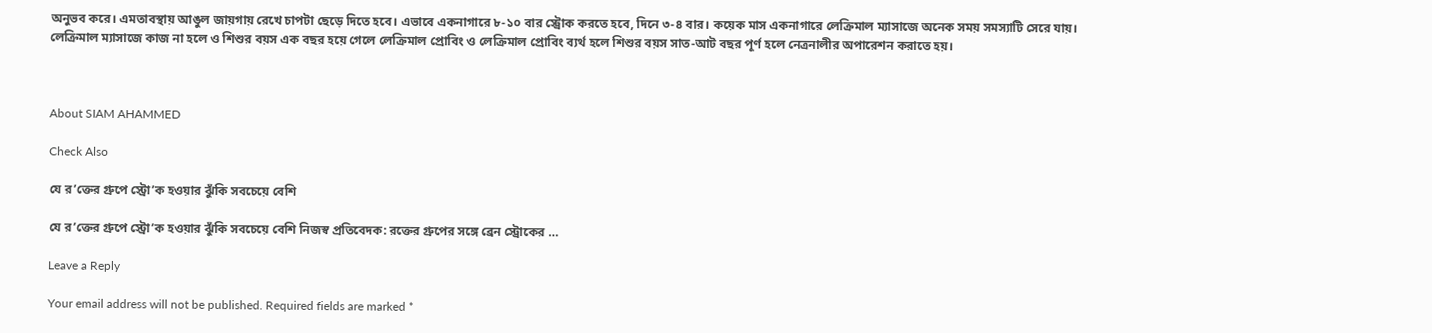অনুভব করে। এমতাবস্থায় আঙুল জায়গায় রেখে চাপটা ছেড়ে দিতে হবে। এভাবে একনাগারে ৮-১০ বার স্ট্রোক করতে হবে, দিনে ৩-৪ বার। কয়েক মাস একনাগারে লেক্রিমাল ম্যাসাজে অনেক সময় সমস্যাটি সেরে যায়।
লেক্রিমাল ম্যাসাজে কাজ না হলে ও শিশুর বয়স এক বছর হয়ে গেলে লেক্রিমাল প্রোবিং ও লেক্রিমাল প্রোবিং ব্যর্থ হলে শিশুর বয়স সাত-আট বছর পূর্ণ হলে নেত্রনালীর অপারেশন করাতে হয়।



About SIAM AHAMMED

Check Also

যে র’ক্তের গ্রুপে স্ট্রো’ক হওয়ার ঝুঁকি সবচেয়ে বেশি

যে র’ক্তের গ্রুপে স্ট্রো’ক হওয়ার ঝুঁকি সবচেয়ে বেশি নিজস্ব প্রতিবেদক: রক্তের গ্রুপের সঙ্গে ব্রেন স্ট্রোকের …

Leave a Reply

Your email address will not be published. Required fields are marked *